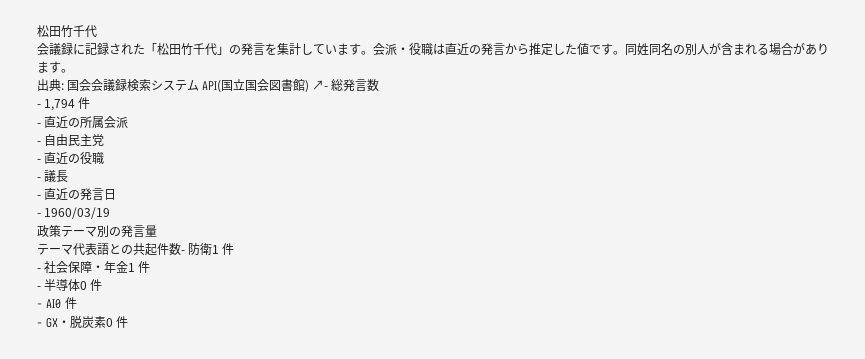松田竹千代
会議録に記録された「松田竹千代」の発言を集計しています。会派・役職は直近の発言から推定した値です。同姓同名の別人が含まれる場合があります。
出典: 国会会議録検索システム API(国立国会図書館) ↗- 総発言数
- 1,794 件
- 直近の所属会派
- 自由民主党
- 直近の役職
- 議長
- 直近の発言日
- 1960/03/19
政策テーマ別の発言量
テーマ代表語との共起件数- 防衛1 件
- 社会保障・年金1 件
- 半導体0 件
- AI0 件
- GX・脱炭素0 件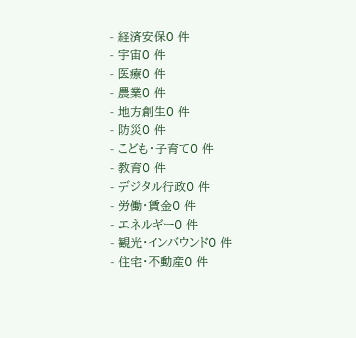- 経済安保0 件
- 宇宙0 件
- 医療0 件
- 農業0 件
- 地方創生0 件
- 防災0 件
- こども・子育て0 件
- 教育0 件
- デジタル行政0 件
- 労働・賃金0 件
- エネルギー0 件
- 観光・インバウンド0 件
- 住宅・不動産0 件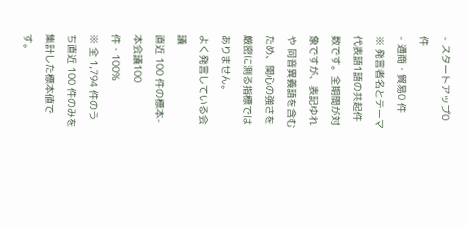- スタートアップ0 件
- 通商・貿易0 件
※ 発言者名とテーマ代表語1語の共起件数です。全期間が対象ですが、表記ゆれや 同音異義語を含むため、関心の強さを厳密に測る指標ではありません。
よく発言している会議
直近 100 件の標本- 本会議100 件・100%
※ 全 1,794 件のうち直近 100 件のみを集計した標本値です。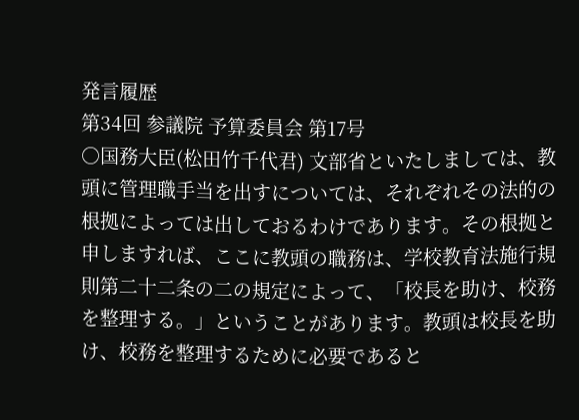発言履歴
第34回 参議院 予算委員会 第17号
○国務大臣(松田竹千代君) 文部省といたしましては、教頭に管理職手当を出すについては、それぞれその法的の根拠によっては出しておるわけであります。その根拠と申しますれば、ここに教頭の職務は、学校教育法施行規則第二十二条の二の規定によって、「校長を助け、校務を整理する。」ということがあります。教頭は校長を助け、校務を整理するために必要であると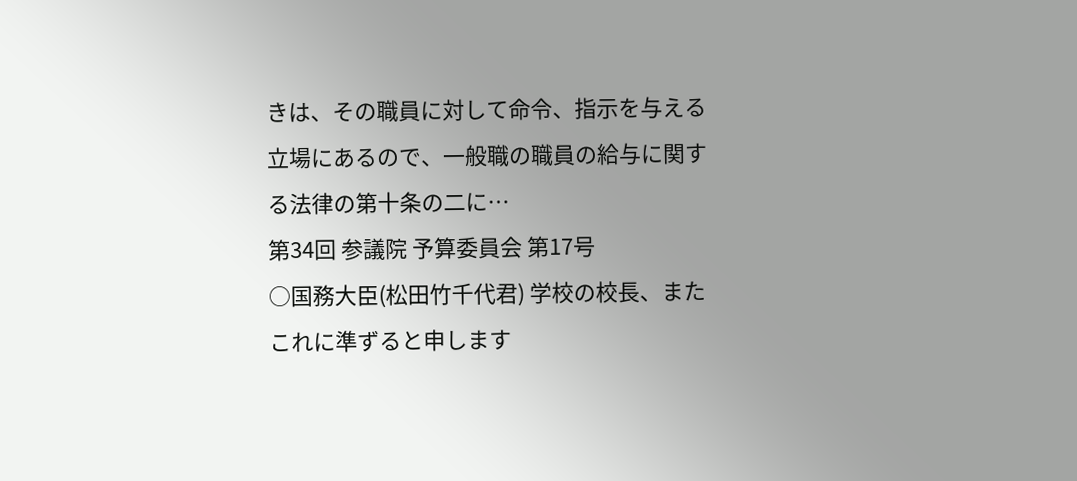きは、その職員に対して命令、指示を与える立場にあるので、一般職の職員の給与に関する法律の第十条の二に…
第34回 参議院 予算委員会 第17号
○国務大臣(松田竹千代君) 学校の校長、またこれに準ずると申します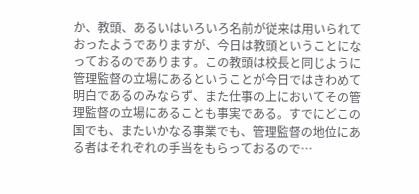か、教頭、あるいはいろいろ名前が従来は用いられておったようでありますが、今日は教頭ということになっておるのであります。この教頭は校長と同じように管理監督の立場にあるということが今日ではきわめて明白であるのみならず、また仕事の上においてその管理監督の立場にあることも事実である。すでにどこの国でも、またいかなる事業でも、管理監督の地位にある者はそれぞれの手当をもらっておるので…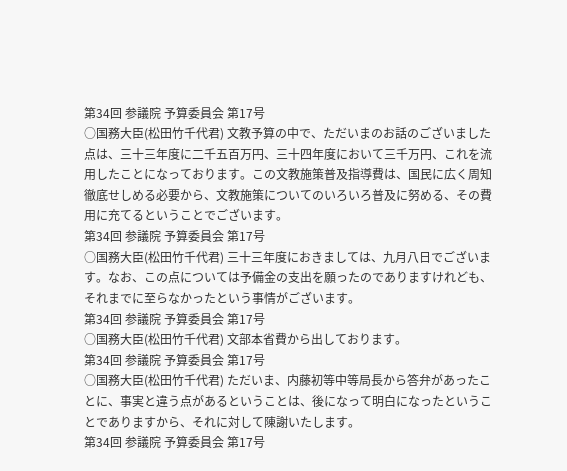第34回 参議院 予算委員会 第17号
○国務大臣(松田竹千代君) 文教予算の中で、ただいまのお話のございました点は、三十三年度に二千五百万円、三十四年度において三千万円、これを流用したことになっております。この文教施策普及指導費は、国民に広く周知徹底せしめる必要から、文教施策についてのいろいろ普及に努める、その費用に充てるということでございます。
第34回 参議院 予算委員会 第17号
○国務大臣(松田竹千代君) 三十三年度におきましては、九月八日でございます。なお、この点については予備金の支出を願ったのでありますけれども、それまでに至らなかったという事情がございます。
第34回 参議院 予算委員会 第17号
○国務大臣(松田竹千代君) 文部本省費から出しております。
第34回 参議院 予算委員会 第17号
○国務大臣(松田竹千代君) ただいま、内藤初等中等局長から答弁があったことに、事実と違う点があるということは、後になって明白になったということでありますから、それに対して陳謝いたします。
第34回 参議院 予算委員会 第17号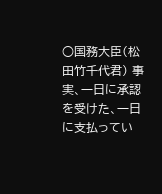○国務大臣(松田竹千代君) 事実、一日に承認を受けた、一日に支払ってい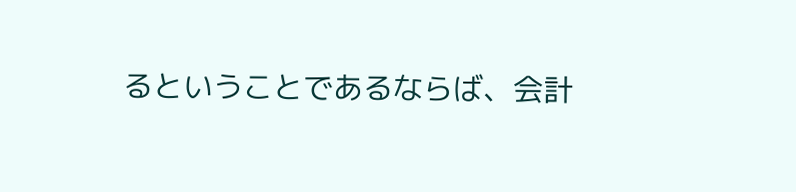るということであるならば、会計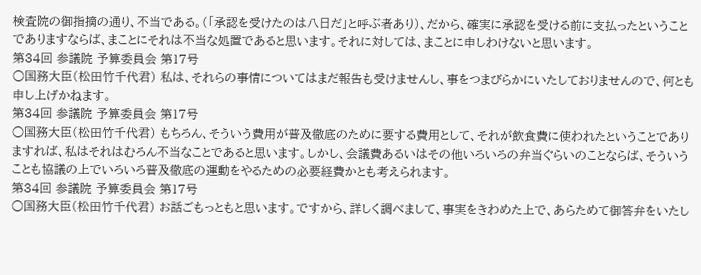検査院の御指摘の通り、不当である。(「承認を受けたのは八日だ」と呼ぶ者あり)、だから、確実に承認を受ける前に支払ったということでありますならば、まことにそれは不当な処置であると思います。それに対しては、まことに申しわけないと思います。
第34回 参議院 予算委員会 第17号
○国務大臣(松田竹千代君) 私は、それらの事情についてはまだ報告も受けませんし、事をつまびらかにいたしておりませんので、何とも申し上げかねます。
第34回 参議院 予算委員会 第17号
○国務大臣(松田竹千代君) もちろん、そういう費用が普及徹底のために要する費用として、それが飲食費に使われたということでありますれば、私はそれはむろん不当なことであると思います。しかし、会議費あるいはその他いろいろの弁当ぐらいのことならば、そういうことも協議の上でいろいろ普及徹底の運動をやるための必要経費かとも考えられます。
第34回 参議院 予算委員会 第17号
○国務大臣(松田竹千代君) お話ごもっともと思います。ですから、詳しく調べまして、事実をきわめた上で、あらためて御答弁をいたし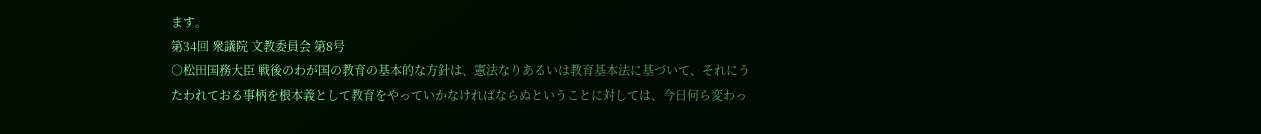ます。
第34回 衆議院 文教委員会 第8号
○松田国務大臣 戦後のわが国の教育の基本的な方針は、憲法なりあるいは教育基本法に基づいて、それにうたわれておる事柄を根本義として教育をやっていかなければならぬということに対しては、今日何ら変わっ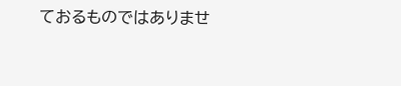ておるものではありませ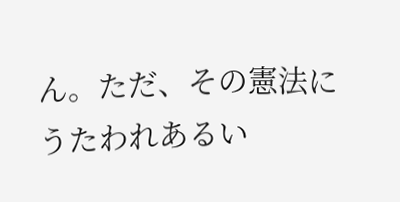ん。ただ、その憲法にうたわれあるい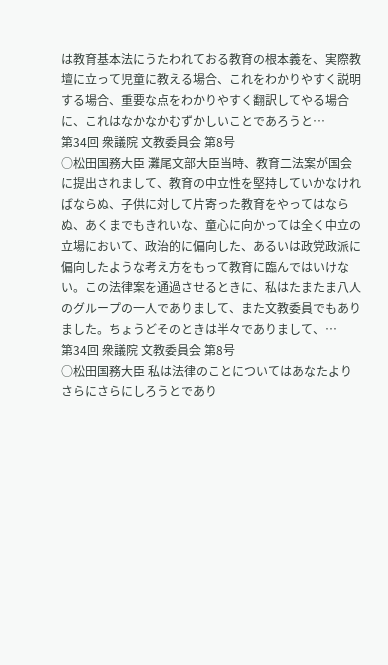は教育基本法にうたわれておる教育の根本義を、実際教壇に立って児童に教える場合、これをわかりやすく説明する場合、重要な点をわかりやすく翻訳してやる場合に、これはなかなかむずかしいことであろうと…
第34回 衆議院 文教委員会 第8号
○松田国務大臣 灘尾文部大臣当時、教育二法案が国会に提出されまして、教育の中立性を堅持していかなければならぬ、子供に対して片寄った教育をやってはならぬ、あくまでもきれいな、童心に向かっては全く中立の立場において、政治的に偏向した、あるいは政党政派に偏向したような考え方をもって教育に臨んではいけない。この法律案を通過させるときに、私はたまたま八人のグループの一人でありまして、また文教委員でもありました。ちょうどそのときは半々でありまして、…
第34回 衆議院 文教委員会 第8号
○松田国務大臣 私は法律のことについてはあなたよりさらにさらにしろうとであり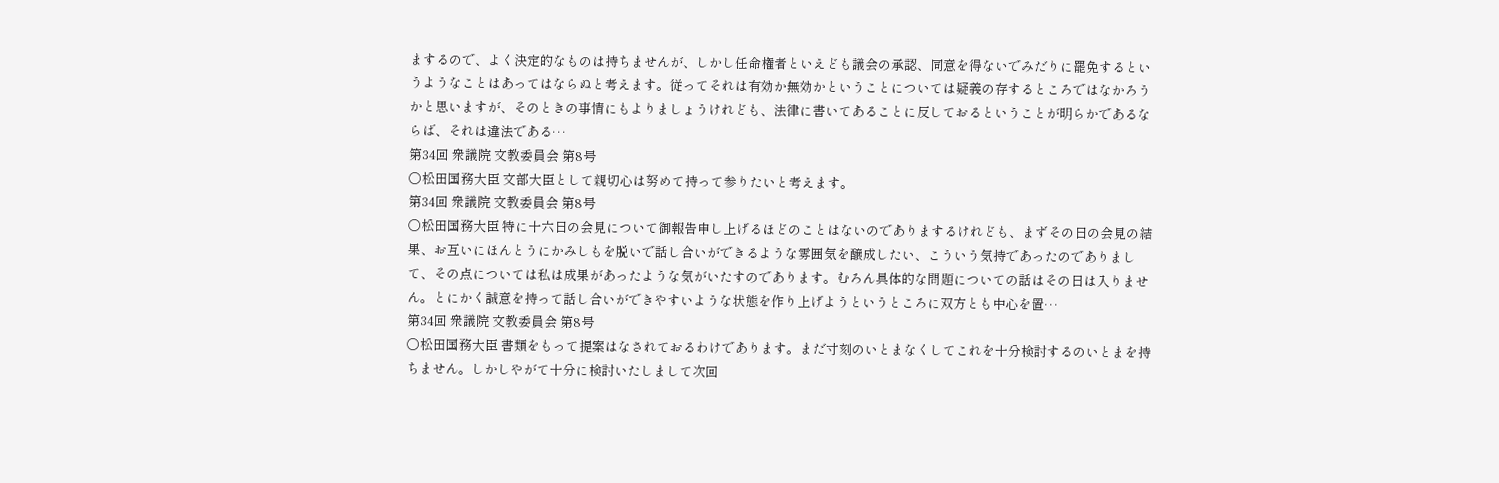まするので、よく決定的なものは持ちませんが、しかし任命権者といえども議会の承認、同意を得ないでみだりに罷免するというようなことはあってはならぬと考えます。従ってそれは有効か無効かということについては疑義の存するところではなかろうかと思いますが、そのときの事情にもよりましょうけれども、法律に書いてあることに反しておるということが明らかであるならば、それは違法である…
第34回 衆議院 文教委員会 第8号
○松田国務大臣 文部大臣として親切心は努めて持って参りたいと考えます。
第34回 衆議院 文教委員会 第8号
○松田国務大臣 特に十六日の会見について御報告申し上げるほどのことはないのでありまするけれども、まずその日の会見の結果、お互いにほんとうにかみしもを脱いで話し合いができるような雰囲気を醸成したい、こういう気持であったのでありまして、その点については私は成果があったような気がいたすのであります。むろん具体的な問題についての話はその日は入りません。とにかく誠意を持って話し合いができやすいような状態を作り上げようというところに双方とも中心を置…
第34回 衆議院 文教委員会 第8号
○松田国務大臣 書類をもって提案はなされておるわけであります。まだ寸刻のいとまなくしてこれを十分検討するのいとまを持ちません。しかしやがて十分に検討いたしまして次回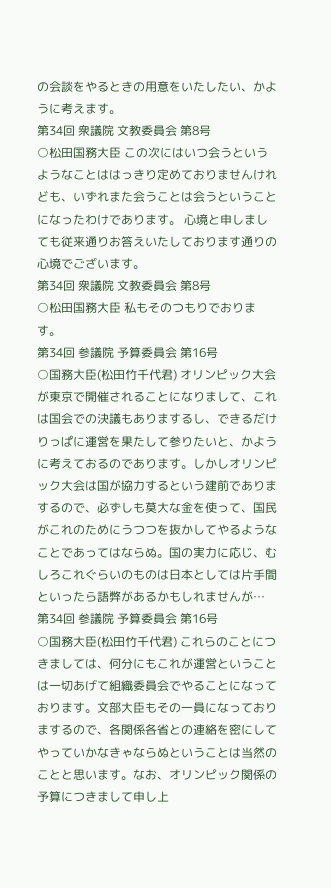の会談をやるときの用意をいたしたい、かように考えます。
第34回 衆議院 文教委員会 第8号
○松田国務大臣 この次にはいつ会うというようなことははっきり定めておりませんけれども、いずれまた会うことは会うということになったわけであります。 心境と申しましても従来通りお答えいたしております通りの心境でございます。
第34回 衆議院 文教委員会 第8号
○松田国務大臣 私もそのつもりでおります。
第34回 参議院 予算委員会 第16号
○国務大臣(松田竹千代君) オリンピック大会が東京で開催されることになりまして、これは国会での決議もありまするし、できるだけりっぱに運営を果たして参りたいと、かように考えておるのであります。しかしオリンピック大会は国が協力するという建前でありまするので、必ずしも莫大な金を使って、国民がこれのためにうつつを抜かしてやるようなことであってはならぬ。国の実力に応じ、むしろこれぐらいのものは日本としては片手間といったら語弊があるかもしれませんが…
第34回 参議院 予算委員会 第16号
○国務大臣(松田竹千代君) これらのことにつきましては、何分にもこれが運営ということは一切あげて組織委員会でやることになっております。文部大臣もその一員になっておりまするので、各関係各省との連絡を密にしてやっていかなきゃならぬということは当然のことと思います。なお、オリンピック関係の予算につきまして申し上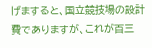げますると、国立競技場の設計費でありますが、これが百三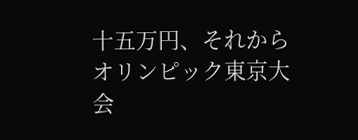十五万円、それからオリンピック東京大会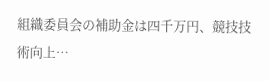組織委員会の補助金は四千万円、競技技術向上…